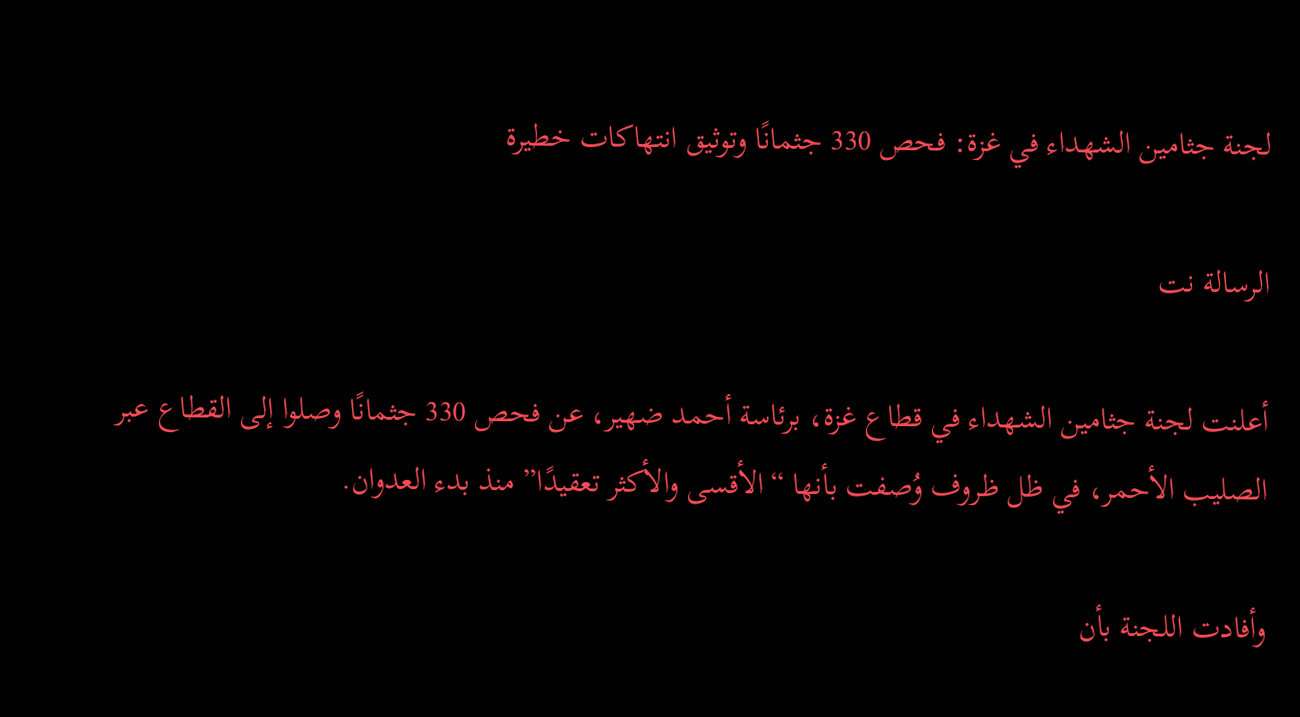لجنة جثامين الشهداء في غزة: فحص 330 جثمانًا وتوثيق انتهاكات خطيرة

الرسالة نت

أعلنت لجنة جثامين الشهداء في قطاع غزة، برئاسة أحمد ضهير، عن فحص 330 جثمانًا وصلوا إلى القطاع عبر الصليب الأحمر، في ظل ظروف وُصفت بأنها “الأقسى والأكثر تعقيدًا” منذ بدء العدوان.

وأفادت اللجنة بأن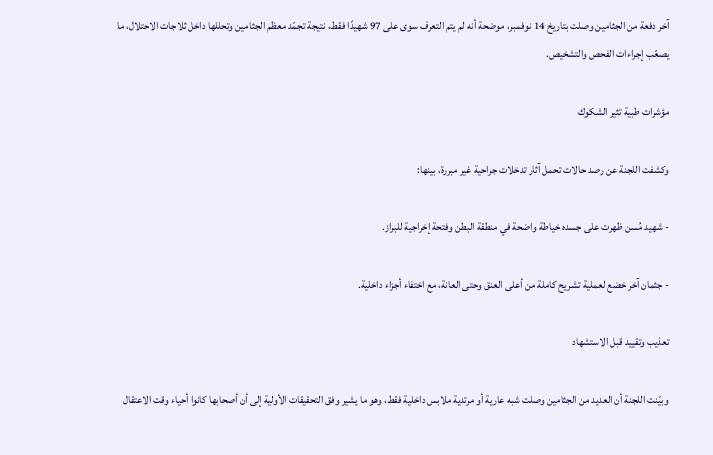آخر دفعة من الجثامين وصلت بتاريخ 14 نوفمبر، موضحة أنه لم يتم التعرف سوى على 97 شهيدًا فقط، نتيجة تجمّد معظم الجثامين وتحللها داخل ثلاجات الاحتلال، ما يصعّب إجراءات الفحص والتشخيص.

مؤشرات طبية تثير الشكوك

وكشفت اللجنة عن رصد حالات تحمل آثار تدخلات جراحية غير مبررة، بينها:

- شهيد مُسن ظهرت على جسده خياطة واضحة في منطقة البطن وفتحة إخراجية للبراز.

- جثمان آخر خضع لعملية تشريح كاملة من أعلى العنق وحتى العانة، مع اختفاء أجزاء داخلية.

تعذيب وتقييد قبل الاستشهاد

وبيّنت اللجنة أن العديد من الجثامين وصلت شبه عارية أو مرتدية ملابس داخلية فقط، وهو ما يشير وفق التحقيقات الأولية إلى أن أصحابها كانوا أحياء وقت الاعتقال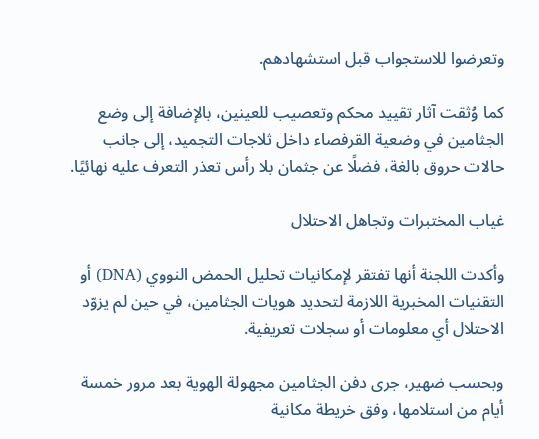وتعرضوا للاستجواب قبل استشهادهم.

كما وُثقت آثار تقييد محكم وتعصيب للعينين، بالإضافة إلى وضع الجثامين في وضعية القرفصاء داخل ثلاجات التجميد، إلى جانب حالات حروق بالغة، فضلًا عن جثمان بلا رأس تعذر التعرف عليه نهائيًا.

غياب المختبرات وتجاهل الاحتلال

وأكدت اللجنة أنها تفتقر لإمكانيات تحليل الحمض النووي (DNA) أو التقنيات المخبرية اللازمة لتحديد هويات الجثامين، في حين لم يزوّد الاحتلال أي معلومات أو سجلات تعريفية.

وبحسب ضهير، جرى دفن الجثامين مجهولة الهوية بعد مرور خمسة أيام من استلامها، وفق خريطة مكانية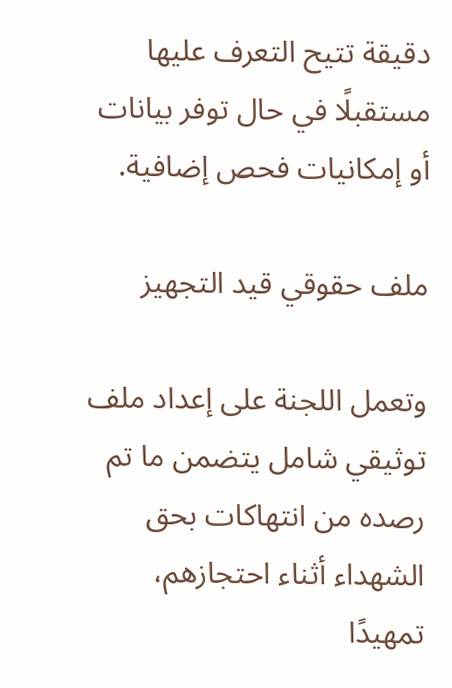دقيقة تتيح التعرف عليها مستقبلًا في حال توفر بيانات أو إمكانيات فحص إضافية.

ملف حقوقي قيد التجهيز

وتعمل اللجنة على إعداد ملف توثيقي شامل يتضمن ما تم رصده من انتهاكات بحق الشهداء أثناء احتجازهم، تمهيدًا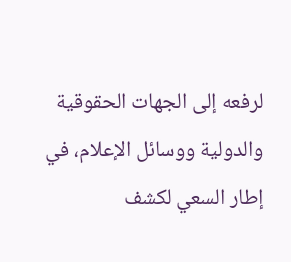لرفعه إلى الجهات الحقوقية والدولية ووسائل الإعلام، في إطار السعي لكشف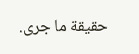حقيقة ما جرى.